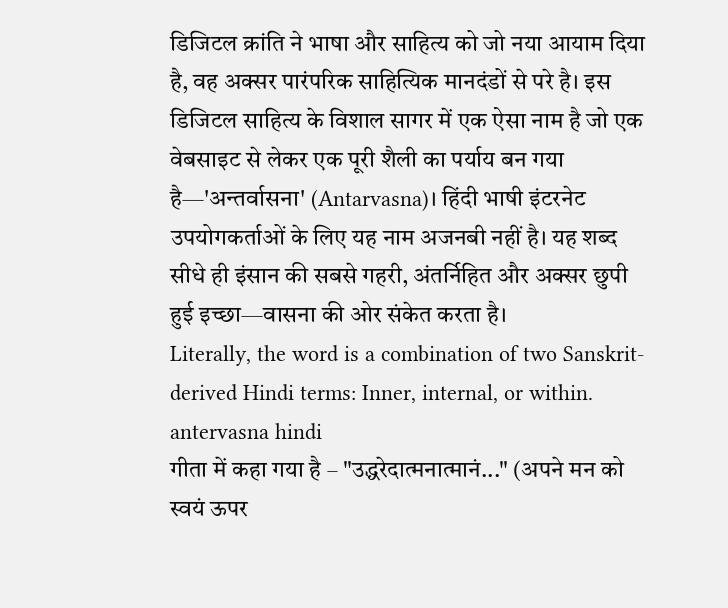डिजिटल क्रांति ने भाषा और साहित्य को जो नया आयाम दिया है, वह अक्सर पारंपरिक साहित्यिक मानदंडों से परे है। इस डिजिटल साहित्य के विशाल सागर में एक ऐसा नाम है जो एक वेबसाइट से लेकर एक पूरी शैली का पर्याय बन गया है—'अन्तर्वासना' (Antarvasna)। हिंदी भाषी इंटरनेट उपयोगकर्ताओं के लिए यह नाम अजनबी नहीं है। यह शब्द सीधे ही इंसान की सबसे गहरी, अंतर्निहित और अक्सर छुपी हुई इच्छा—वासना की ओर संकेत करता है।
Literally, the word is a combination of two Sanskrit-derived Hindi terms: Inner, internal, or within. antervasna hindi
गीता में कहा गया है – "उद्धरेदात्मनात्मानं..." (अपने मन को स्वयं ऊपर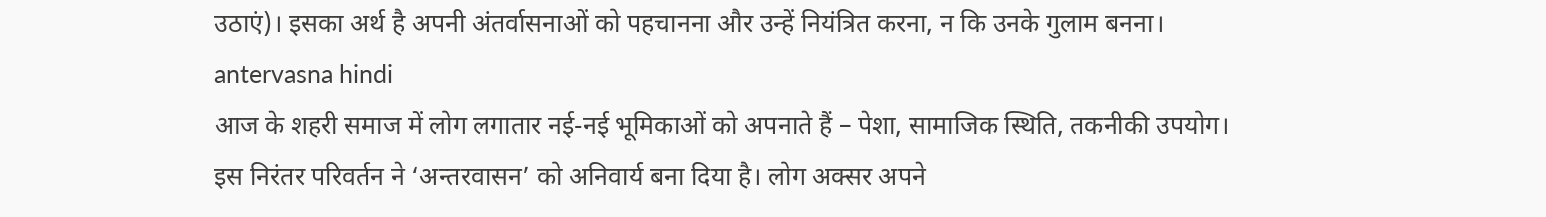उठाएं)। इसका अर्थ है अपनी अंतर्वासनाओं को पहचानना और उन्हें नियंत्रित करना, न कि उनके गुलाम बनना। antervasna hindi
आज के शहरी समाज में लोग लगातार नई-नई भूमिकाओं को अपनाते हैं – पेशा, सामाजिक स्थिति, तकनीकी उपयोग। इस निरंतर परिवर्तन ने ‘अन्तरवासन’ को अनिवार्य बना दिया है। लोग अक्सर अपने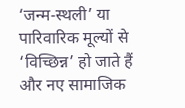‘जन्म‑स्थली’ या पारिवारिक मूल्यों से ‘विच्छिन्न’ हो जाते हैं और नए सामाजिक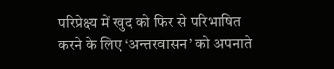परिप्रेक्ष्य में खुद को फिर से परिभाषित करने के लिए ‘अन्तरवासन’ को अपनाते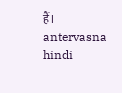हैं। antervasna hindi